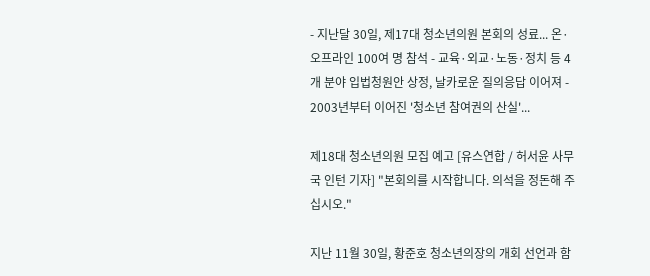- 지난달 30일, 제17대 청소년의원 본회의 성료... 온·오프라인 100여 명 참석 - 교육·외교·노동·정치 등 4개 분야 입법청원안 상정, 날카로운 질의응답 이어져 - 2003년부터 이어진 '청소년 참여권의 산실'...

제18대 청소년의원 모집 예고 [유스연합 / 허서윤 사무국 인턴 기자] "본회의를 시작합니다. 의석을 정돈해 주십시오."

지난 11월 30일, 황준호 청소년의장의 개회 선언과 함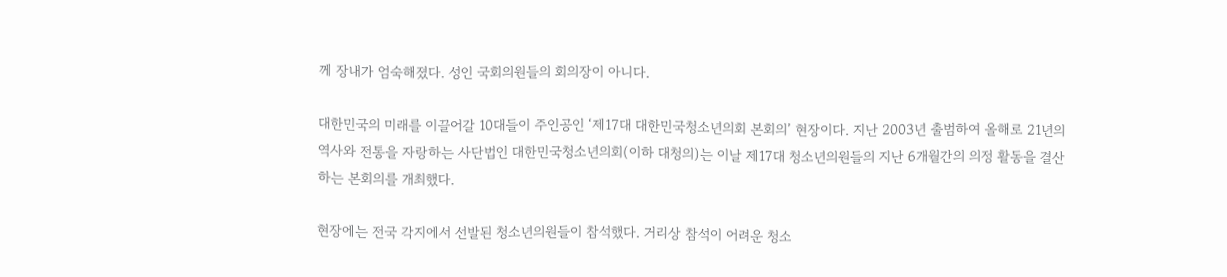께 장내가 엄숙해졌다. 성인 국회의원들의 회의장이 아니다.

대한민국의 미래를 이끌어갈 10대들이 주인공인 ‘제17대 대한민국청소년의회 본회의’ 현장이다. 지난 2003년 출범하여 올해로 21년의 역사와 전통을 자랑하는 사단법인 대한민국청소년의회(이하 대청의)는 이날 제17대 청소년의원들의 지난 6개월간의 의정 활동을 결산하는 본회의를 개최했다.

현장에는 전국 각지에서 선발된 청소년의원들이 참석했다. 거리상 참석이 어려운 청소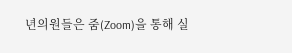년의원들은 줌(Zoom)을 통해 실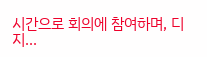시간으로 회의에 참여하며, 디지...